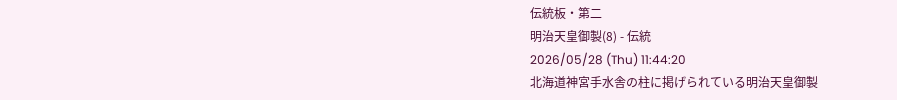伝統板・第二
明治天皇御製(8) - 伝統
2026/05/28 (Thu) 11:44:20
北海道神宮手水舎の柱に掲げられている明治天皇御製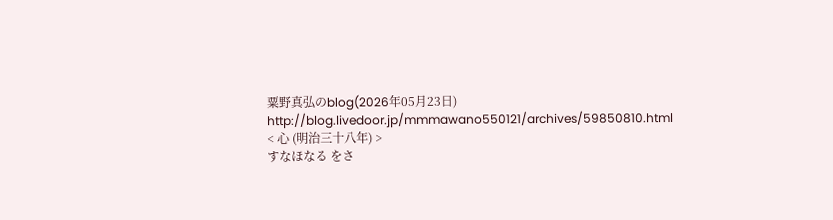粟野真弘のblog(2026年05月23日)
http://blog.livedoor.jp/mmmawano550121/archives/59850810.html
< 心 (明治三十八年) >
すなほなる をさ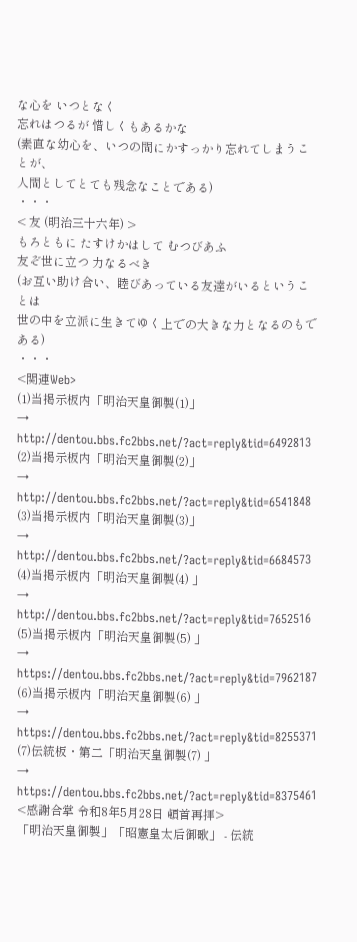な心を いつとなく
忘れはつるが 惜しくもあるかな
(素直な幼心を、いつの間にかすっかり忘れてしまうことが、
人間としてとても残念なことである)
・・・
< 友 (明治三十六年) >
もろともに たすけかはして むつびあふ
友ぞ世に立つ 力なるべき
(お互い助け合い、睦びあっている友達がいるということは
世の中を立派に生きてゆく上での大きな力となるのもである)
・・・
<関連Web>
(1)当掲示板内「明治天皇御製(1)」
→ http://dentou.bbs.fc2bbs.net/?act=reply&tid=6492813
(2)当掲示板内「明治天皇御製(2)」
→ http://dentou.bbs.fc2bbs.net/?act=reply&tid=6541848
(3)当掲示板内「明治天皇御製(3)」
→ http://dentou.bbs.fc2bbs.net/?act=reply&tid=6684573
(4)当掲示板内「明治天皇御製(4) 」
→ http://dentou.bbs.fc2bbs.net/?act=reply&tid=7652516
(5)当掲示板内「明治天皇御製(5) 」
→ https://dentou.bbs.fc2bbs.net/?act=reply&tid=7962187
(6)当掲示板内「明治天皇御製(6) 」
→ https://dentou.bbs.fc2bbs.net/?act=reply&tid=8255371
(7)伝統板・第二「明治天皇御製(7) 」
→ https://dentou.bbs.fc2bbs.net/?act=reply&tid=8375461
<感謝合掌 令和8年5月28日 頓首再拝>
「明治天皇御製」「昭憲皇太后御歌」 - 伝統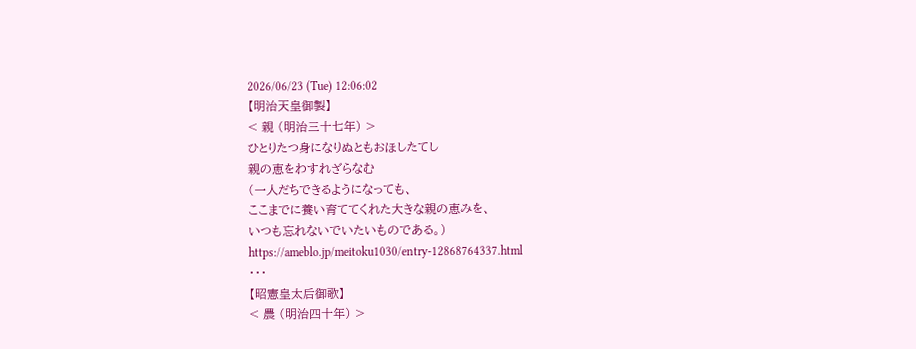2026/06/23 (Tue) 12:06:02
【明治天皇御製】
< 親 (明治三十七年) >
ひとりたつ身になりぬともおほしたてし
親の恵をわすれざらなむ
(一人だちできるようになっても、
ここまでに養い育ててくれた大きな親の恵みを、
いつも忘れないでいたいものである。)
https://ameblo.jp/meitoku1030/entry-12868764337.html
・・・
【昭憲皇太后御歌】
< 農 (明治四十年) >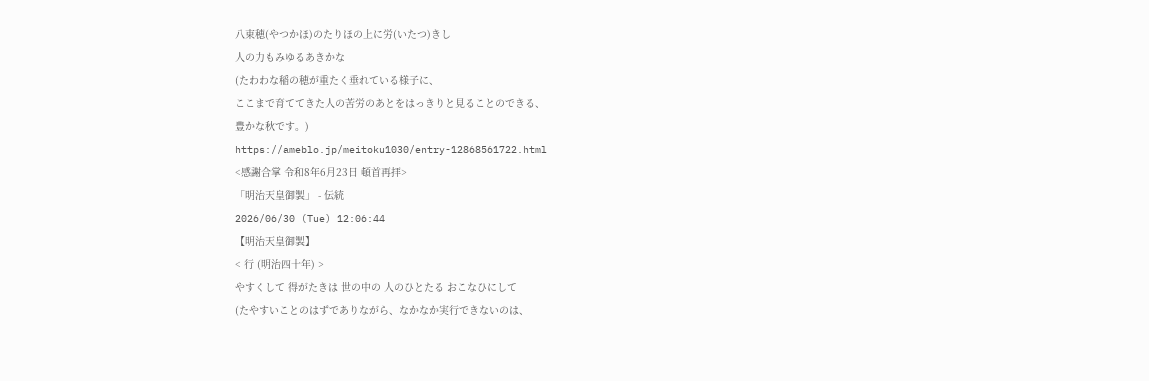八束穂(やつかほ)のたりほの上に労(いたつ)きし
人の力もみゆるあきかな
(たわわな稲の穂が重たく垂れている様子に、
ここまで育ててきた人の苦労のあとをはっきりと見ることのできる、
豊かな秋です。)
https://ameblo.jp/meitoku1030/entry-12868561722.html
<感謝合掌 令和8年6月23日 頓首再拝>
「明治天皇御製」 - 伝統
2026/06/30 (Tue) 12:06:44
【明治天皇御製】
< 行 (明治四十年) >
やすくして 得がたきは 世の中の 人のひとたる おこなひにして
(たやすいことのはずでありながら、なかなか実行できないのは、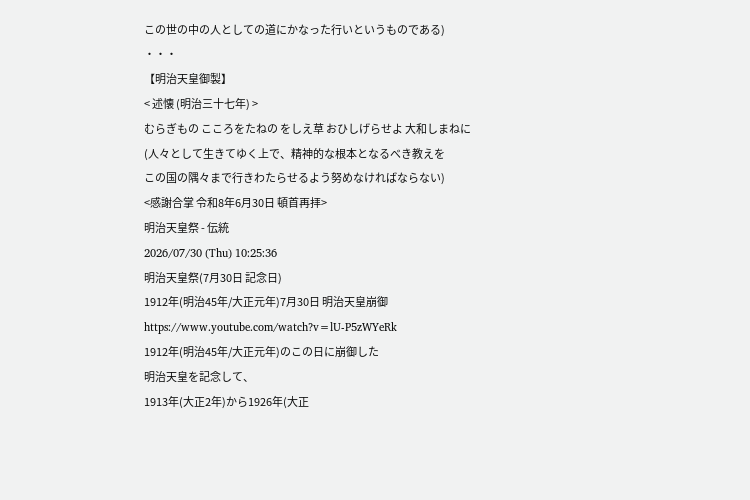この世の中の人としての道にかなった行いというものである)
・・・
【明治天皇御製】
< 述懐 (明治三十七年) >
むらぎもの こころをたねの をしえ草 おひしげらせよ 大和しまねに
(人々として生きてゆく上で、精神的な根本となるべき教えを
この国の隅々まで行きわたらせるよう努めなければならない)
<感謝合掌 令和8年6月30日 頓首再拝>
明治天皇祭 - 伝統
2026/07/30 (Thu) 10:25:36
明治天皇祭(7月30日 記念日)
1912年(明治45年/大正元年)7月30日 明治天皇崩御
https://www.youtube.com/watch?v=lU-P5zWYeRk
1912年(明治45年/大正元年)のこの日に崩御した
明治天皇を記念して、
1913年(大正2年)から1926年(大正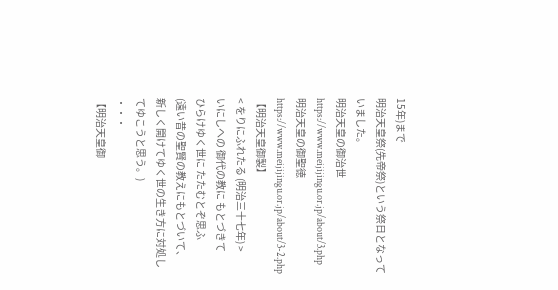15年)まで
明治天皇祭(先帝祭)という祭日となっていました。
明治天皇の御治世
https://www.meijijingu.or.jp/about/3.php
明治天皇の御聖徳
https://www.meijijingu.or.jp/about/3-2.php
【明治天皇御製】
< をりにふれたる (明治三十七年) >
いにしへの 御代の教に もとづきて
ひらけゆく世に たたむとぞ思ふ
(遠い昔の聖賢の教えにもとづいて、
新しく開けてゆく世の生き方に対処してゆこうと思う。)
・・・
【明治天皇御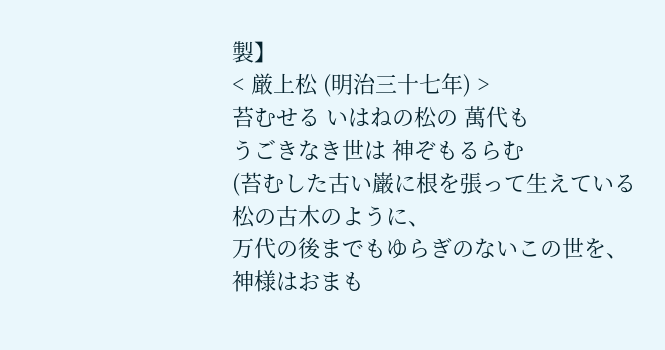製】
< 厳上松 (明治三十七年) >
苔むせる いはねの松の 萬代も
うごきなき世は 神ぞもるらむ
(苔むした古い巌に根を張って生えている松の古木のように、
万代の後までもゆらぎのないこの世を、
神様はおまも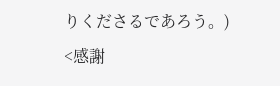りくださるであろう。)
<感謝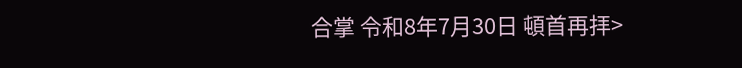合掌 令和8年7月30日 頓首再拝>